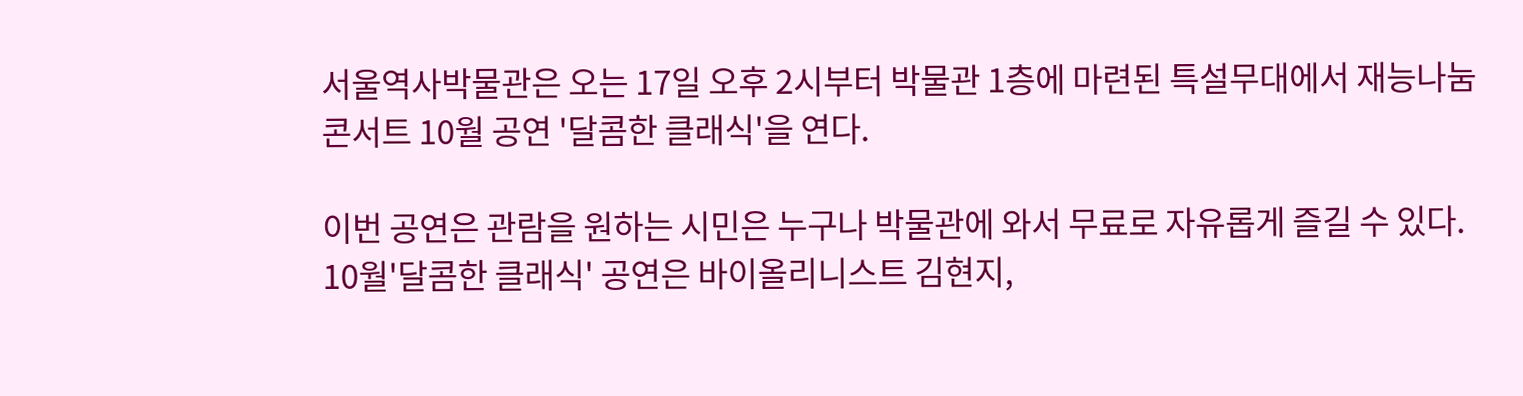서울역사박물관은 오는 17일 오후 2시부터 박물관 1층에 마련된 특설무대에서 재능나눔콘서트 10월 공연 '달콤한 클래식'을 연다.

이번 공연은 관람을 원하는 시민은 누구나 박물관에 와서 무료로 자유롭게 즐길 수 있다.
10월'달콤한 클래식' 공연은 바이올리니스트 김현지,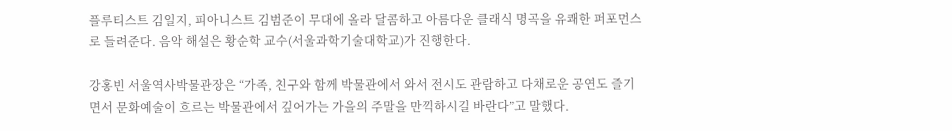플루티스트 김일지, 피아니스트 김범준이 무대에 올라 달콤하고 아름다운 클래식 명곡을 유쾌한 퍼포먼스로 들려준다. 음악 해설은 황순학 교수(서울과학기술대학교)가 진행한다.

강홍빈 서울역사박물관장은 “가족, 친구와 함께 박물관에서 와서 전시도 관람하고 다채로운 공연도 즐기면서 문화예술이 흐르는 박물관에서 깊어가는 가을의 주말을 만끽하시길 바란다”고 말했다.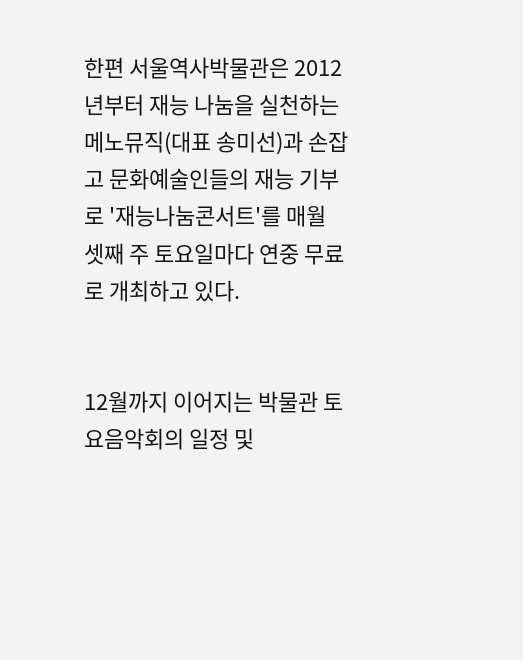한편 서울역사박물관은 2012년부터 재능 나눔을 실천하는 메노뮤직(대표 송미선)과 손잡고 문화예술인들의 재능 기부로 '재능나눔콘서트'를 매월 셋째 주 토요일마다 연중 무료로 개최하고 있다.


12월까지 이어지는 박물관 토요음악회의 일정 및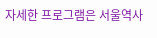자세한 프로그램은 서울역사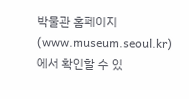박물관 홈페이지(www.museum.seoul.kr)에서 확인할 수 있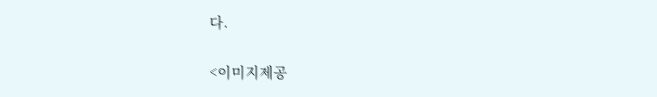다.

<이미지제공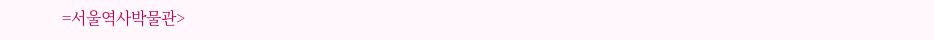=서울역사박물관>